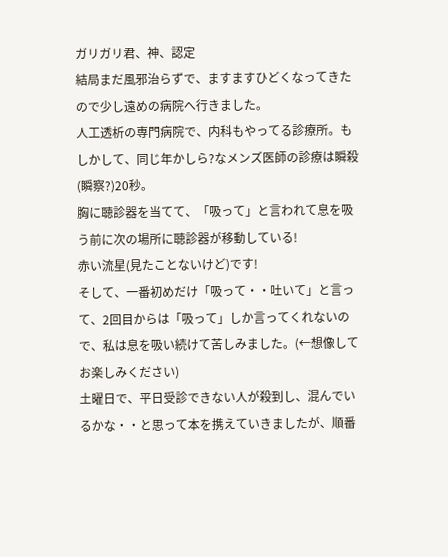ガリガリ君、神、認定
結局まだ風邪治らずで、ますますひどくなってきたので少し遠めの病院へ行きました。
人工透析の専門病院で、内科もやってる診療所。もしかして、同じ年かしら?なメンズ医師の診療は瞬殺(瞬察?)20秒。
胸に聴診器を当てて、「吸って」と言われて息を吸う前に次の場所に聴診器が移動している!
赤い流星(見たことないけど)です!
そして、一番初めだけ「吸って・・吐いて」と言って、2回目からは「吸って」しか言ってくれないので、私は息を吸い続けて苦しみました。(←想像してお楽しみください)
土曜日で、平日受診できない人が殺到し、混んでいるかな・・と思って本を携えていきましたが、順番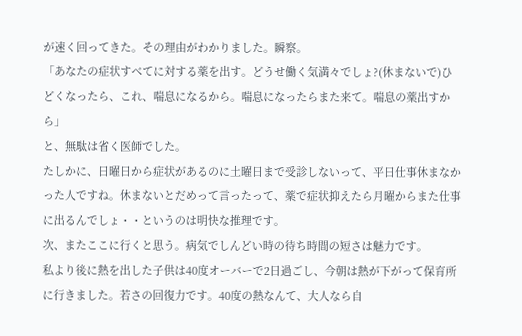が速く回ってきた。その理由がわかりました。瞬察。
「あなたの症状すべてに対する薬を出す。どうせ働く気満々でしょ?(休まないで)ひどくなったら、これ、喘息になるから。喘息になったらまた来て。喘息の薬出すから」
と、無駄は省く医師でした。
たしかに、日曜日から症状があるのに土曜日まで受診しないって、平日仕事休まなかった人ですね。休まないとだめって言ったって、薬で症状抑えたら月曜からまた仕事に出るんでしょ・・というのは明快な推理です。
次、またここに行くと思う。病気でしんどい時の待ち時間の短さは魅力です。
私より後に熱を出した子供は40度オーバーで2日過ごし、今朝は熱が下がって保育所に行きました。若さの回復力です。40度の熱なんて、大人なら自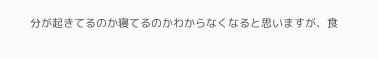分が起きてるのか寝てるのかわからなくなると思いますが、食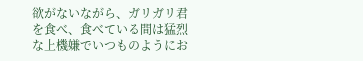欲がないながら、ガリガリ君を食べ、食べている間は猛烈な上機嫌でいつものようにお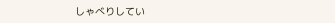しゃべりしてい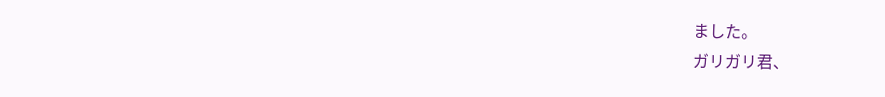ました。
ガリガリ君、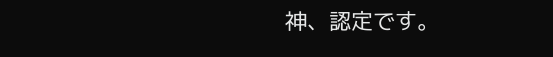神、認定です。